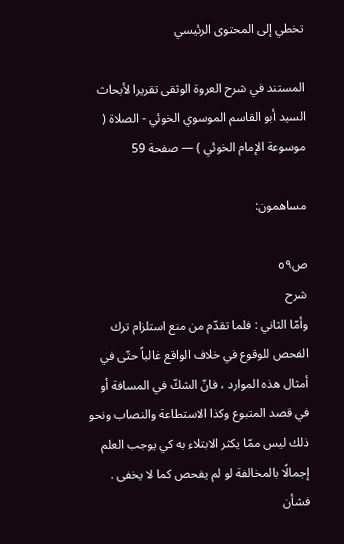تخطي إلى المحتوى الرئيسي

المستند في شرح العروة الوثقى تقريرا لأبحاث السيد أبو القاسم الموسوي الخوئي - الصلاة ( موسوعة الإمام الخوئي ) — صفحة 59

مساهمون:

ص٥٩
شرح
وأمّا الثاني : فلما تقدّم من منع استلزام ترك الفحص للوقوع في خلاف الواقع غالباً حتّى في أمثال هذه الموارد ، فانّ الشكّ في المسافة أو في قصد المتبوع وكذا الاستطاعة والنصاب ونحو ذلك ليس ممّا يكثر الابتلاء به كي يوجب العلم إجمالًا بالمخالفة لو لم يفحص كما لا يخفى . فشأن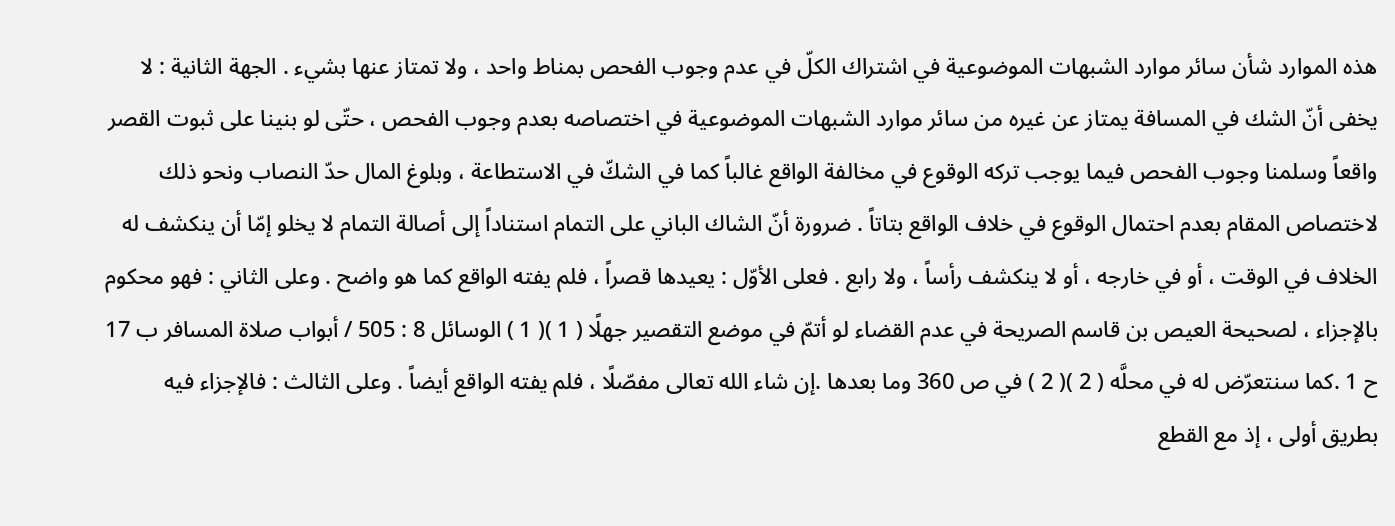هذه الموارد شأن سائر موارد الشبهات الموضوعية في اشتراك الكلّ في عدم وجوب الفحص بمناط واحد ، ولا تمتاز عنها بشيء . الجهة الثانية : لا يخفى أنّ الشك في المسافة يمتاز عن غيره من سائر موارد الشبهات الموضوعية في اختصاصه بعدم وجوب الفحص ، حتّى لو بنينا على ثبوت القصر واقعاً وسلمنا وجوب الفحص فيما يوجب تركه الوقوع في مخالفة الواقع غالباً كما في الشكّ في الاستطاعة ، وبلوغ المال حدّ النصاب ونحو ذلك لاختصاص المقام بعدم احتمال الوقوع في خلاف الواقع بتاتاً . ضرورة أنّ الشاك الباني على التمام استناداً إلى أصالة التمام لا يخلو إمّا أن ينكشف له الخلاف في الوقت ، أو في خارجه ، أو لا ينكشف رأساً ، ولا رابع . فعلى الأوّل : يعيدها قصراً ، فلم يفته الواقع كما هو واضح . وعلى الثاني : فهو محكوم بالإجزاء ، لصحيحة العيص بن قاسم الصريحة في عدم القضاء لو أتمّ في موضع التقصير جهلًا ( 1 )( 1 ) الوسائل 8 : 505 / أبواب صلاة المسافر ب 17 ح 1 .كما سنتعرّض له في محلَّه ( 2 )( 2 ) في ص 360 وما بعدها .إن شاء الله تعالى مفصّلًا ، فلم يفته الواقع أيضاً . وعلى الثالث : فالإجزاء فيه بطريق أولى ، إذ مع القطع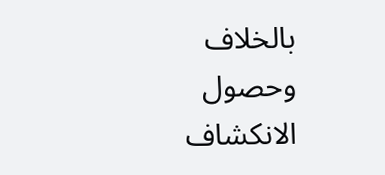بالخلاف وحصول الانكشاف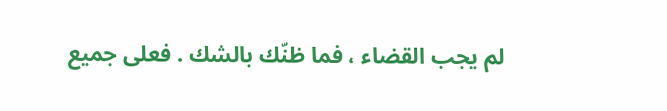لم يجب القضاء ، فما ظنّك بالشك . فعلى جميع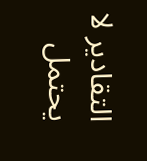التقادير لا يحتمل